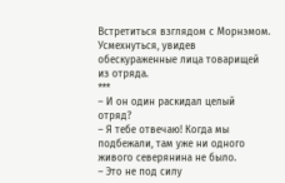Встретиться взглядом с Морнэмом. Усмехнуться, увидев обескураженные лица товарищей из отряда.
***
– И он один раскидал целый отряд?
– Я тебе отвечаю! Когда мы подбежали, там уже ни одного живого северянина не было.
– Это не под силу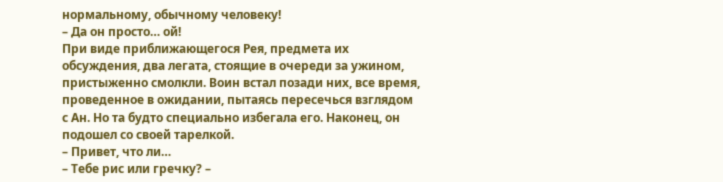нормальному, обычному человеку!
– Да он просто… ой!
При виде приближающегося Рея, предмета их обсуждения, два легата, стоящие в очереди за ужином, пристыженно смолкли. Воин встал позади них, все время, проведенное в ожидании, пытаясь пересечься взглядом с Ан. Но та будто специально избегала его. Наконец, он подошел со своей тарелкой.
– Привет, что ли…
– Тебе рис или гречку? –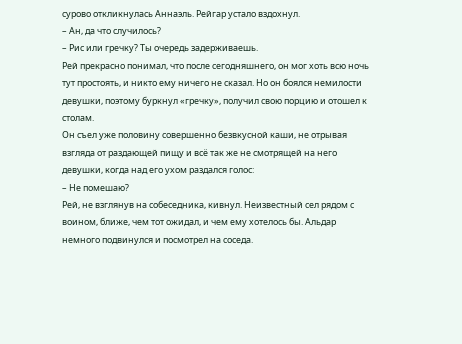сурово откликнулась Аннаэль. Рейгар устало вздохнул.
– Ан, да что случилось?
– Рис или гречку? Ты очередь задерживаешь.
Рей прекрасно понимал, что после сегодняшнего, он мог хоть всю ночь тут простоять, и никто ему ничего не сказал. Но он боялся немилости девушки, поэтому буркнул «гречку», получил свою порцию и отошел к столам.
Он съел уже половину совершенно безвкусной каши, не отрывая взгляда от раздающей пищу и всё так же не смотрящей на него девушки, когда над его ухом раздался голос:
– Не помешаю?
Рей, не взглянув на собеседника, кивнул. Неизвестный сел рядом с воином, ближе, чем тот ожидал, и чем ему хотелось бы. Альдар немного подвинулся и посмотрел на соседа.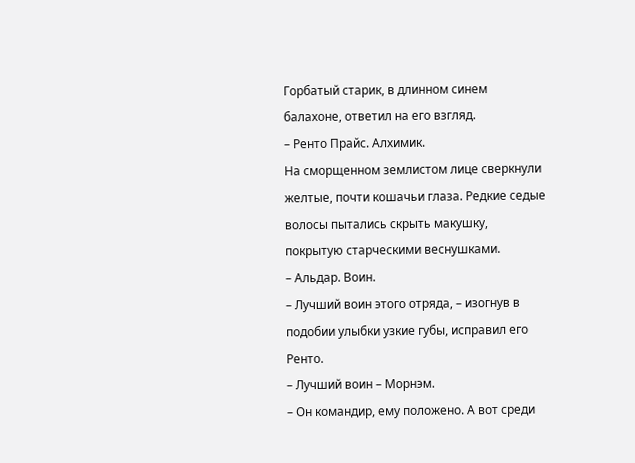Горбатый старик, в длинном синем балахоне, ответил на его взгляд.
– Ренто Прайс. Алхимик.
На сморщенном землистом лице сверкнули желтые, почти кошачьи глаза. Редкие седые волосы пытались скрыть макушку, покрытую старческими веснушками.
– Альдар. Воин.
– Лучший воин этого отряда, – изогнув в подобии улыбки узкие губы, исправил его Ренто.
– Лучший воин – Морнэм.
– Он командир, ему положено. А вот среди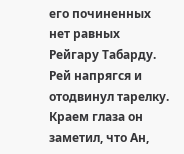его починенных нет равных Рейгару Табарду.
Рей напрягся и отодвинул тарелку. Краем глаза он заметил, что Ан,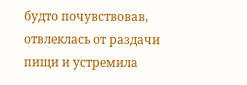будто почувствовав, отвлеклась от раздачи пищи и устремила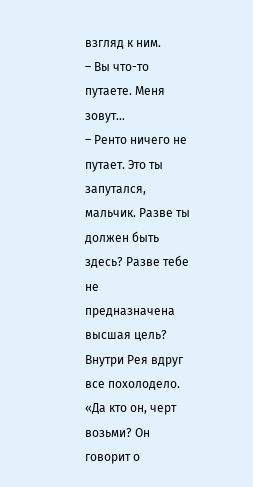взгляд к ним.
– Вы что-то путаете. Меня зовут…
– Ренто ничего не путает. Это ты запутался, мальчик. Разве ты должен быть здесь? Разве тебе не предназначена высшая цель?
Внутри Рея вдруг все похолодело. «Да кто он, черт возьми? Он говорит о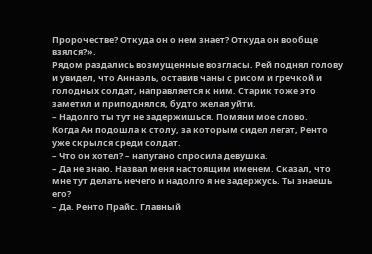Пророчестве? Откуда он о нем знает? Откуда он вообще взялся?».
Рядом раздались возмущенные возгласы. Рей поднял голову и увидел, что Аннаэль, оставив чаны с рисом и гречкой и голодных солдат, направляется к ним. Старик тоже это заметил и приподнялся, будто желая уйти.
– Надолго ты тут не задержишься. Помяни мое слово.
Когда Ан подошла к столу, за которым сидел легат, Ренто уже скрылся среди солдат.
– Что он хотел? – напугано спросила девушка.
– Да не знаю. Назвал меня настоящим именем. Сказал, что мне тут делать нечего и надолго я не задержусь. Ты знаешь его?
– Да. Ренто Прайс. Главный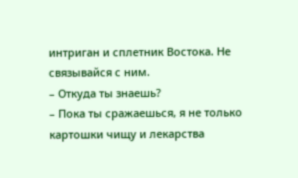интриган и сплетник Востока. Не связывайся с ним.
– Откуда ты знаешь?
– Пока ты сражаешься, я не только картошки чищу и лекарства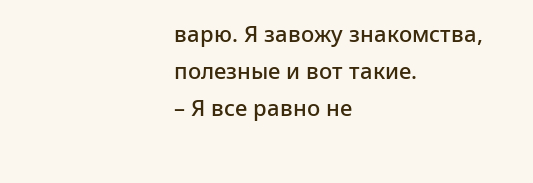варю. Я завожу знакомства, полезные и вот такие.
– Я все равно не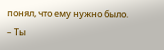понял, что ему нужно было.
– Ты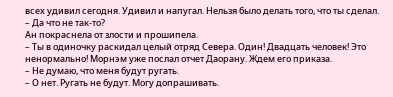всех удивил сегодня. Удивил и напугал. Нельзя было делать того, что ты сделал.
– Да что не так-то?
Ан покраснела от злости и прошипела.
– Ты в одиночку раскидал целый отряд Севера. Один! Двадцать человек! Это ненормально! Морнэм уже послал отчет Даорану. Ждем его приказа.
– Не думаю, что меня будут ругать.
– О нет. Ругать не будут. Могу допрашивать.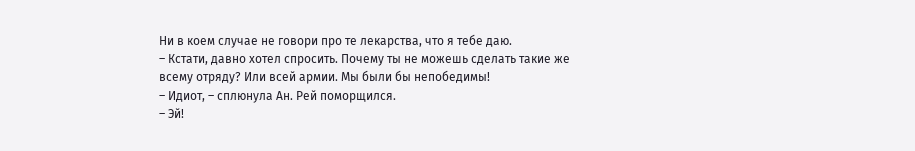Ни в коем случае не говори про те лекарства, что я тебе даю.
– Кстати, давно хотел спросить. Почему ты не можешь сделать такие же всему отряду? Или всей армии. Мы были бы непобедимы!
– Идиот, – сплюнула Ан. Рей поморщился.
– Эй!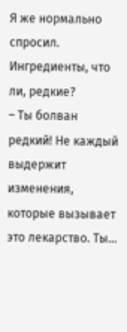Я же нормально спросил. Ингредиенты, что ли, редкие?
– Ты болван редкий! Не каждый выдержит изменения, которые вызывает это лекарство. Ты…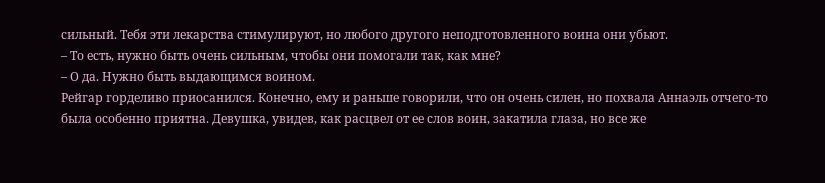сильный. Тебя эти лекарства стимулируют, но любого другого неподготовленного воина они убьют.
– То есть, нужно быть очень сильным, чтобы они помогали так, как мне?
– О да. Нужно быть выдающимся воином.
Рейгар горделиво приосанился. Конечно, ему и раньше говорили, что он очень силен, но похвала Аннаэль отчего-то была особенно приятна. Девушка, увидев, как расцвел от ее слов воин, закатила глаза, но все же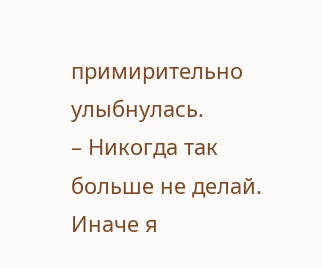примирительно улыбнулась.
– Никогда так больше не делай. Иначе я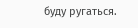буду ругаться.